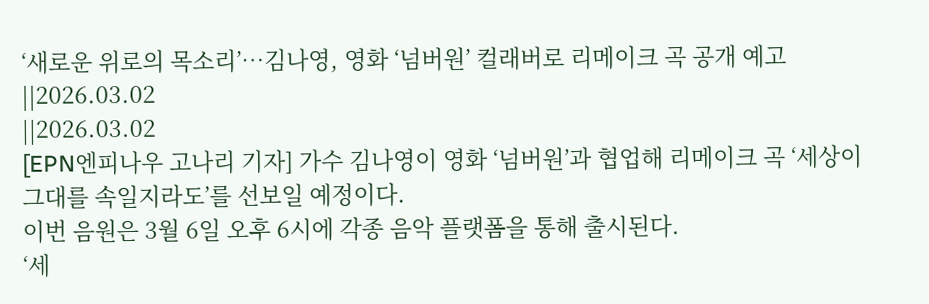‘새로운 위로의 목소리’…김나영, 영화 ‘넘버원’ 컬래버로 리메이크 곡 공개 예고
||2026.03.02
||2026.03.02
[EPN엔피나우 고나리 기자] 가수 김나영이 영화 ‘넘버원’과 협업해 리메이크 곡 ‘세상이 그대를 속일지라도’를 선보일 예정이다.
이번 음원은 3월 6일 오후 6시에 각종 음악 플랫폼을 통해 출시된다.
‘세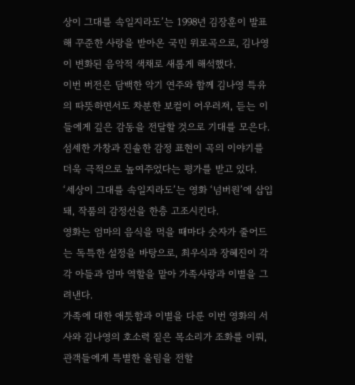상이 그대를 속일지라도’는 1998년 김장훈이 발표해 꾸준한 사랑을 받아온 국민 위로곡으로, 김나영이 변화된 음악적 색채로 새롭게 해석했다.
이번 버전은 담백한 악기 연주와 함께 김나영 특유의 따뜻하면서도 차분한 보컬이 어우러져, 듣는 이들에게 깊은 감동을 전달할 것으로 기대를 모은다.
섬세한 가창과 진솔한 감정 표현이 곡의 이야기를 더욱 극적으로 높여주었다는 평가를 받고 있다.
‘세상이 그대를 속일지라도’는 영화 ‘넘버원’에 삽입돼, 작품의 감정선을 한층 고조시킨다.
영화는 엄마의 음식을 먹을 때마다 숫자가 줄어드는 독특한 설정을 바탕으로, 최우식과 장혜진이 각각 아들과 엄마 역할을 맡아 가족사랑과 이별을 그려낸다.
가족에 대한 애틋함과 이별을 다룬 이번 영화의 서사와 김나영의 호소력 짙은 목소리가 조화를 이뤄, 관객들에게 특별한 울림을 전할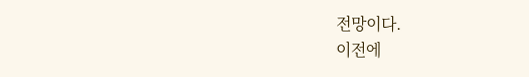전망이다.
이전에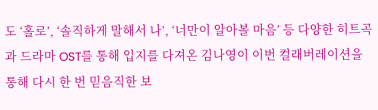도 ‘홀로’, ‘솔직하게 말해서 나’, ‘너만이 알아볼 마음’ 등 다양한 히트곡과 드라마 OST를 통해 입지를 다져온 김나영이 이번 컬래버레이션을 통해 다시 한 번 믿음직한 보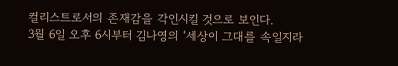컬리스트로서의 존재감을 각인시킬 것으로 보인다.
3월 6일 오후 6시부터 김나영의 ‘세상이 그대를 속일지라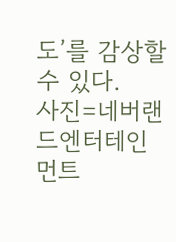도’를 감상할 수 있다.
사진=네버랜드엔터테인먼트